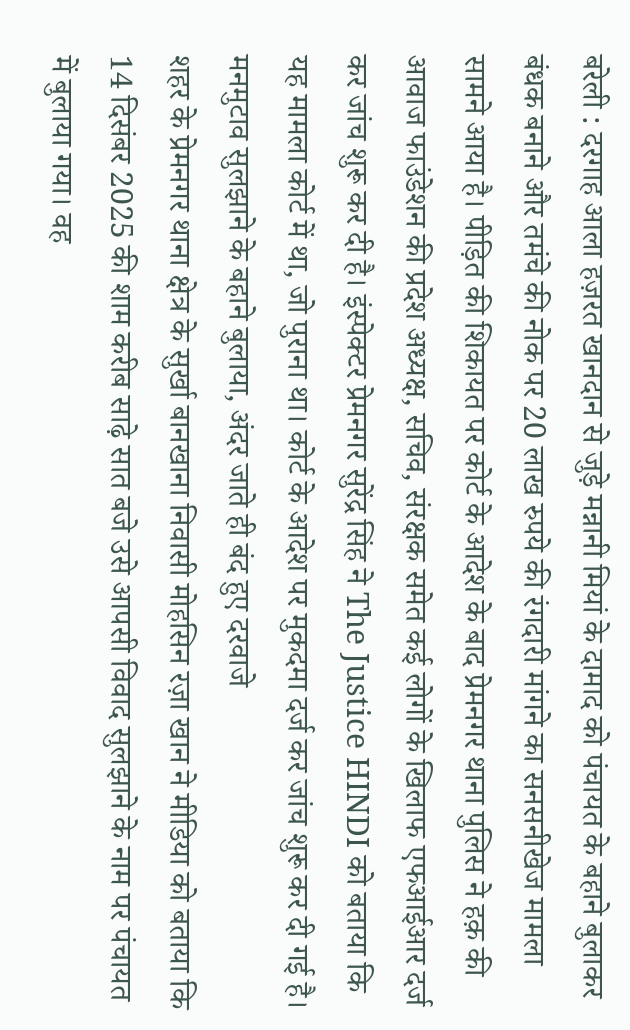बरेली : दरगाह आला हज़रत खानदान से जुड़े मन्नानी मियां के दामाद को पंचायत के बहाने बुलाकर बंधक बनाने और तमंचे की नोक पर 20 लाख रुपये की रंगदारी मांगने का सनसनीखेज मामला सामने आया है। पीड़ित की शिकायत पर कोर्ट के आदेश के बाद प्रेमनगर थाना पुलिस ने हक़ की आवाज फाउंडेशन की प्रदेश अध्यक्ष, सचिव, संरक्षक समेत कई लोगों के खिलाफ एफआईआर दर्ज कर जांच शुरू कर दी है। इंस्पेक्टर प्रेमनगर सुरेंद्र सिंह ने The Justice HINDI को बताया कि यह मामला कोर्ट में था, जो पुराना था। कोर्ट के आदेश पर मुकदमा दर्ज कर जांच शुरू कर दी गई है।
मनमुटाव सुलझाने के बहाने बुलाया, अंदर जाते ही बंद हुए दरवाजे
शहर के प्रेमनगर थाना क्षेत्र के सुर्खा बानखाना निवासी मोहसिन रज़ा खान ने मीडिया को बताया कि 14 दिसंबर 2025 की शाम करीब साढ़े सात बजे उसे आपसी विवाद सुलझाने के नाम पर पंचायत में बुलाया गया। वह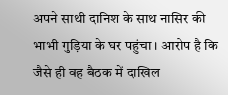अपने साथी दानिश के साथ नासिर की भाभी गुड़िया के घर पहुंचा। आरोप है कि जैसे ही वह बैठक में दाखिल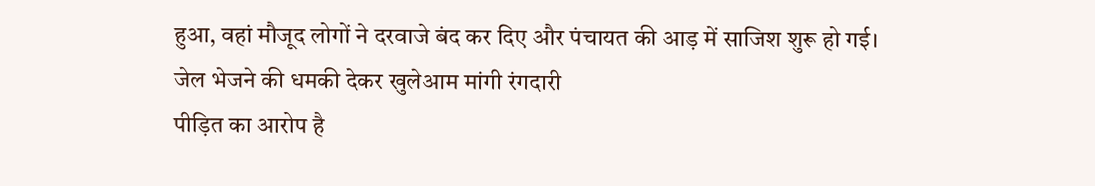हुआ, वहां मौजूद लोगों ने दरवाजे बंद कर दिए और पंचायत की आड़ में साजिश शुरू हो गई।
जेल भेजने की धमकी देकर खुलेआम मांगी रंगदारी
पीड़ित का आरोप है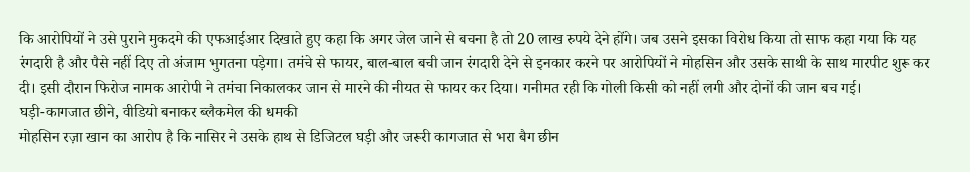कि आरोपियों ने उसे पुराने मुकदमे की एफआईआर दिखाते हुए कहा कि अगर जेल जाने से बचना है तो 20 लाख रुपये देने होंगे। जब उसने इसका विरोध किया तो साफ कहा गया कि यह रंगदारी है और पैसे नहीं दिए तो अंजाम भुगतना पड़ेगा। तमंचे से फायर, बाल-बाल बची जान रंगदारी देने से इनकार करने पर आरोपियों ने मोहसिन और उसके साथी के साथ मारपीट शुरू कर दी। इसी दौरान फिरोज नामक आरोपी ने तमंचा निकालकर जान से मारने की नीयत से फायर कर दिया। गनीमत रही कि गोली किसी को नहीं लगी और दोनों की जान बच गई।
घड़ी-कागजात छीने, वीडियो बनाकर ब्लैकमेल की धमकी
मोहसिन रज़ा खान का आरोप है कि नासिर ने उसके हाथ से डिजिटल घड़ी और जरूरी कागजात से भरा बैग छीन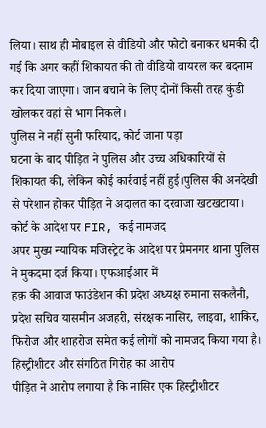लिया। साथ ही मोबाइल से वीडियो और फोटो बनाकर धमकी दी गई कि अगर कहीं शिकायत की तो वीडियो वायरल कर बदनाम कर दिया जाएगा। जान बचाने के लिए दोनों किसी तरह कुंडी खोलकर वहां से भाग निकले।
पुलिस ने नहीं सुनी फरियाद, कोर्ट जाना पड़ा
घटना के बाद पीड़ित ने पुलिस और उच्च अधिकारियों से शिकायत की, लेकिन कोई कार्रवाई नहीं हुई।पुलिस की अनदेखी से परेशान होकर पीड़ित ने अदालत का दरवाजा खटखटाया।
कोर्ट के आदेश पर FIR, कई नामजद
अपर मुख्य न्यायिक मजिस्ट्रेट के आदेश पर प्रेमनगर थाना पुलिस ने मुकदमा दर्ज किया। एफआईआर में
हक़ की आवाज फाउंडेशन की प्रदेश अध्यक्ष रुमाना सकलैनी, प्रदेश सचिव यासमीन अजहरी, संरक्षक नासिर, लाइवा, शाकिर, फिरोज और शाहरोज समेत कई लोगों को नामजद किया गया है।
हिस्ट्रीशीटर और संगठित गिरोह का आरोप
पीड़ित ने आरोप लगाया है कि नासिर एक हिस्ट्रीशीटर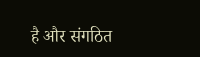है और संगठित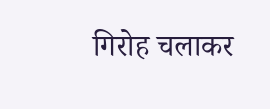गिरोह चलाकर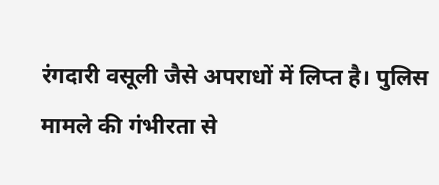रंगदारी वसूली जैसे अपराधों में लिप्त है। पुलिस मामले की गंभीरता से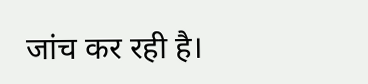जांच कर रही है।